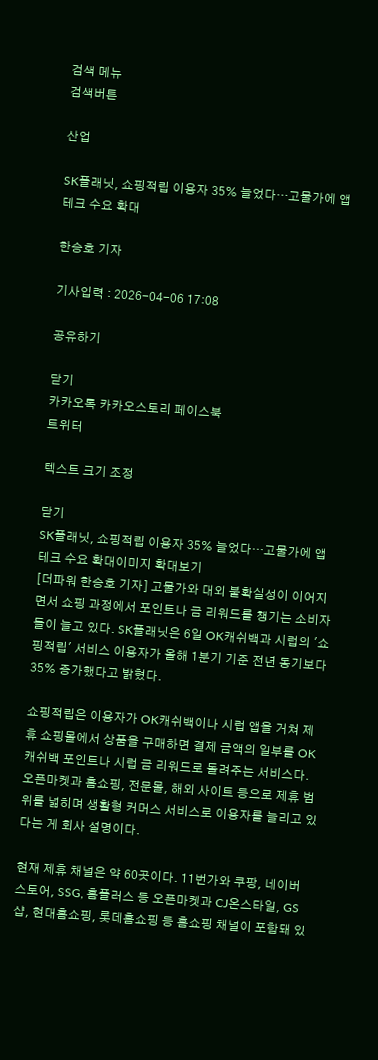검색 메뉴
검색버튼

산업

SK플래닛, 쇼핑적립 이용자 35% 늘었다…고물가에 앱테크 수요 확대

한승호 기자

기사입력 : 2026-04-06 17:08

공유하기

닫기
카카오톡 카카오스토리 페이스북
트위터

텍스트 크기 조정

닫기
SK플래닛, 쇼핑적립 이용자 35% 늘었다…고물가에 앱테크 수요 확대이미지 확대보기
[더파워 한승호 기자] 고물가와 대외 불확실성이 이어지면서 쇼핑 과정에서 포인트나 금 리워드를 챙기는 소비자들이 늘고 있다. SK플래닛은 6일 OK캐쉬백과 시럽의 '쇼핑적립' 서비스 이용자가 올해 1분기 기준 전년 동기보다 35% 증가했다고 밝혔다.

쇼핑적립은 이용자가 OK캐쉬백이나 시럽 앱을 거쳐 제휴 쇼핑몰에서 상품을 구매하면 결제 금액의 일부를 OK캐쉬백 포인트나 시럽 금 리워드로 돌려주는 서비스다. 오픈마켓과 홈쇼핑, 전문몰, 해외 사이트 등으로 제휴 범위를 넓히며 생활형 커머스 서비스로 이용자를 늘리고 있다는 게 회사 설명이다.

현재 제휴 채널은 약 60곳이다. 11번가와 쿠팡, 네이버 스토어, SSG, 홈플러스 등 오픈마켓과 CJ온스타일, GS샵, 현대홈쇼핑, 롯데홈쇼핑 등 홈쇼핑 채널이 포함돼 있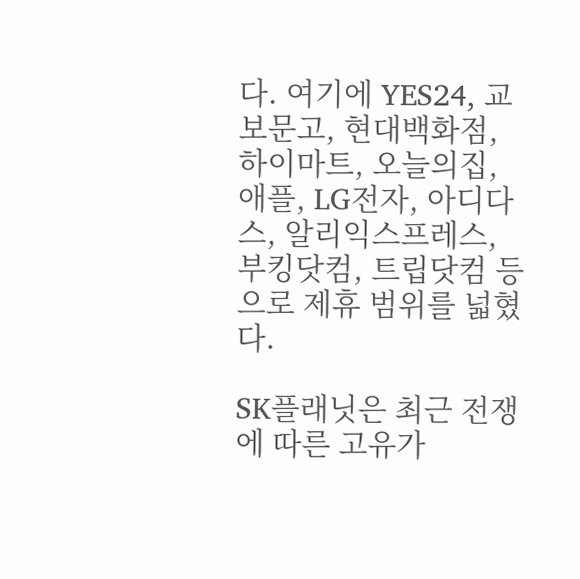다. 여기에 YES24, 교보문고, 현대백화점, 하이마트, 오늘의집, 애플, LG전자, 아디다스, 알리익스프레스, 부킹닷컴, 트립닷컴 등으로 제휴 범위를 넓혔다.

SK플래닛은 최근 전쟁에 따른 고유가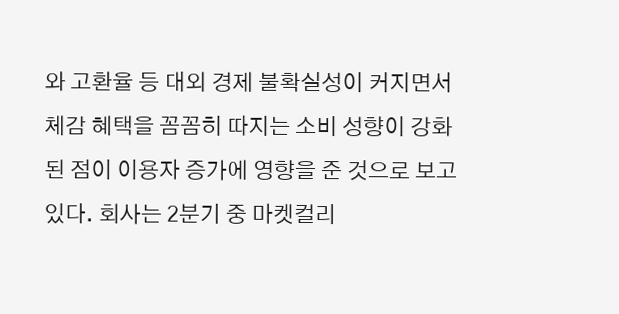와 고환율 등 대외 경제 불확실성이 커지면서 체감 혜택을 꼼꼼히 따지는 소비 성향이 강화된 점이 이용자 증가에 영향을 준 것으로 보고 있다. 회사는 2분기 중 마켓컬리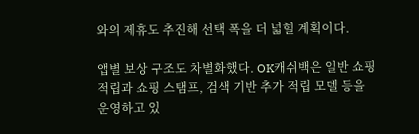와의 제휴도 추진해 선택 폭을 더 넓힐 계획이다.

앱별 보상 구조도 차별화했다. OK캐쉬백은 일반 쇼핑적립과 쇼핑 스탬프, 검색 기반 추가 적립 모델 등을 운영하고 있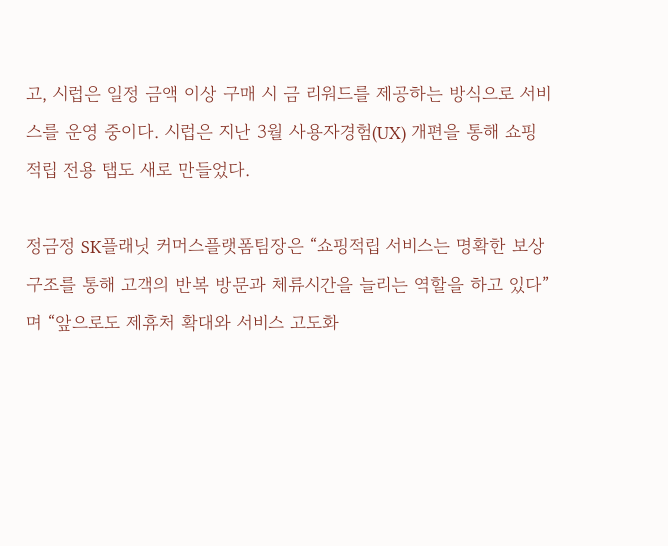고, 시럽은 일정 금액 이상 구매 시 금 리워드를 제공하는 방식으로 서비스를 운영 중이다. 시럽은 지난 3월 사용자경험(UX) 개편을 통해 쇼핑적립 전용 탭도 새로 만들었다.

정금정 SK플래닛 커머스플랫폼팀장은 “쇼핑적립 서비스는 명확한 보상 구조를 통해 고객의 반복 방문과 체류시간을 늘리는 역할을 하고 있다”며 “앞으로도 제휴처 확대와 서비스 고도화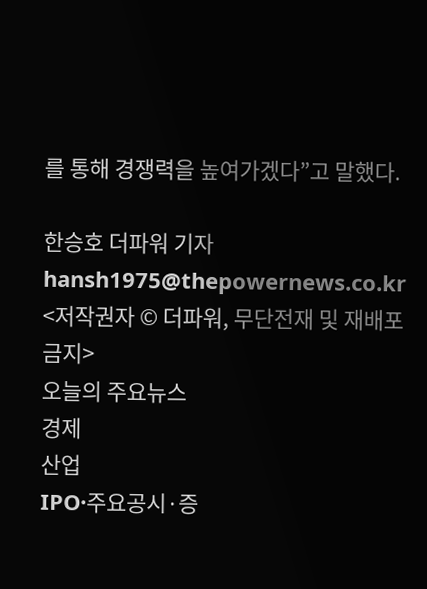를 통해 경쟁력을 높여가겠다”고 말했다.

한승호 더파워 기자 hansh1975@thepowernews.co.kr
<저작권자 © 더파워, 무단전재 및 재배포 금지>
오늘의 주요뉴스
경제
산업
IPO·주요공시·증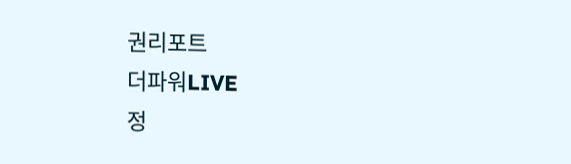권리포트
더파워LIVE
정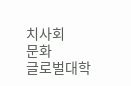치사회
문화
글로벌대학